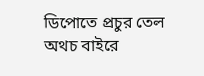ডিপোতে প্রচুর তেল অথচ বাইরে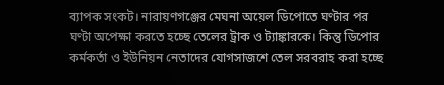ব্যাপক সংকট। নারায়ণগঞ্জের মেঘনা অয়েল ডিপোতে ঘণ্টার পর ঘণ্টা অপেক্ষা করতে হচ্ছে তেলের ট্রাক ও ট্যাঙ্কারকে। কিন্তু ডিপোর কর্মকর্তা ও ইউনিয়ন নেতাদের যোগসাজশে তেল সরবরাহ করা হচ্ছে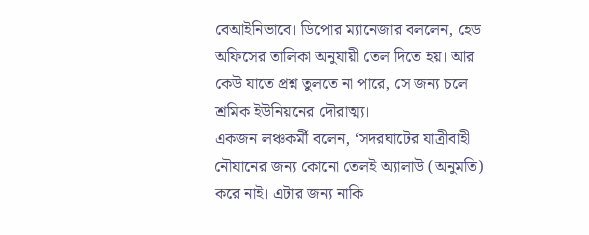বেআইনিভাবে। ডিপোর ম্যানেজার বললেন, হেড অফিসের তালিকা অনুযায়ী তেল দিতে হয়। আর কেউ যাতে প্রশ্ন তুলতে না পারে, সে জন্য চলে শ্রমিক ইউনিয়নের দৌরাত্ম্য।
একজন লঞ্চকর্মী বলেন, ‘সদরঘাটের যাত্রীবাহী নৌযানের জন্য কোনো তেলই অ্যালাউ (অনুমতি) করে নাই। এটার জন্য নাকি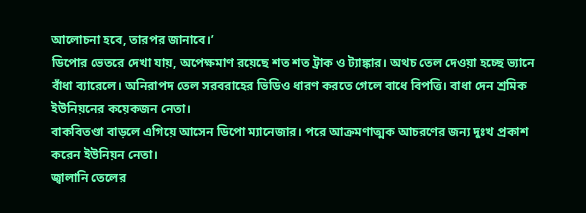আলোচনা হবে, তারপর জানাবে।’
ডিপোর ভেতরে দেখা যায়, অপেক্ষমাণ রয়েছে শত শত ট্রাক ও ট্যাঙ্কার। অথচ তেল দেওয়া হচ্ছে ভ্যানে বাঁধা ব্যারেলে। অনিরাপদ তেল সরবরাহের ভিডিও ধারণ করতে গেলে বাধে বিপত্তি। বাধা দেন শ্রমিক ইউনিয়নের কয়েকজন নেতা।
বাকবিতণ্ডা বাড়লে এগিয়ে আসেন ডিপো ম্যানেজার। পরে আক্রমণাত্মক আচরণের জন্য দুঃখ প্রকাশ করেন ইউনিয়ন নেতা।
জ্বালানি তেলের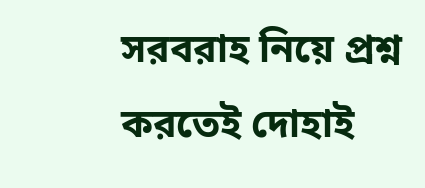সরবরাহ নিয়ে প্রশ্ন করতেই দোহাই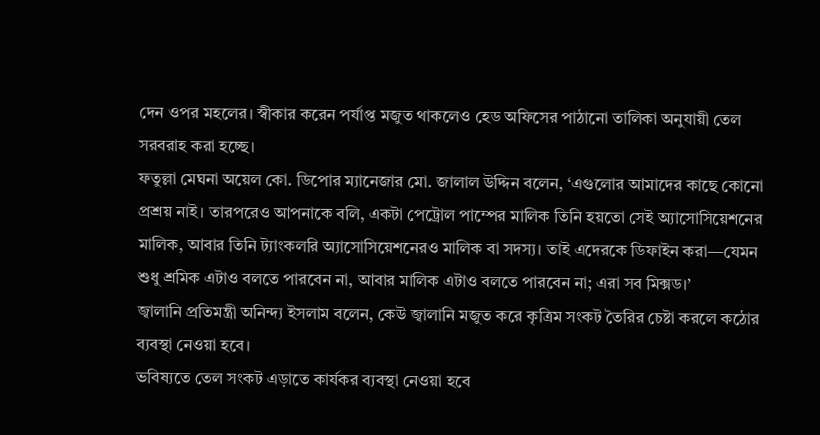দেন ওপর মহলের। স্বীকার করেন পর্যাপ্ত মজুত থাকলেও হেড অফিসের পাঠানো তালিকা অনুযায়ী তেল সরবরাহ করা হচ্ছে।
ফতুল্লা মেঘনা অয়েল কো. ডিপোর ম্যানেজার মো. জালাল উদ্দিন বলেন, ‘এগুলোর আমাদের কাছে কোনো প্রশ্রয় নাই। তারপরেও আপনাকে বলি, একটা পেট্রোল পাম্পের মালিক তিনি হয়তো সেই অ্যাসোসিয়েশনের মালিক, আবার তিনি ট্যাংকলরি অ্যাসোসিয়েশনেরও মালিক বা সদস্য। তাই এদেরকে ডিফাইন করা—যেমন শুধু শ্রমিক এটাও বলতে পারবেন না, আবার মালিক এটাও বলতে পারবেন না; এরা সব মিক্সড।’
জ্বালানি প্রতিমন্ত্রী অনিন্দ্য ইসলাম বলেন, কেউ জ্বালানি মজুত করে কৃত্রিম সংকট তৈরির চেষ্টা করলে কঠোর ব্যবস্থা নেওয়া হবে।
ভবিষ্যতে তেল সংকট এড়াতে কার্যকর ব্যবস্থা নেওয়া হবে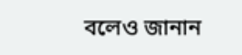বলেও জানান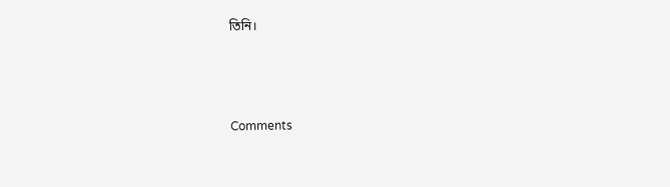তিনি।




Comments